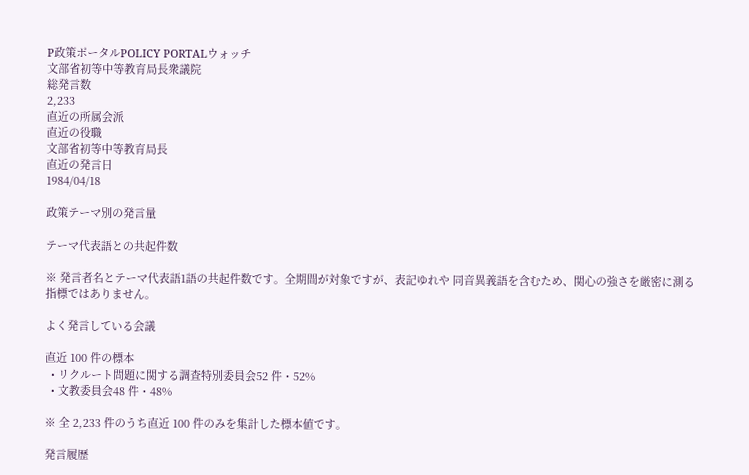P政策ポータルPOLICY PORTALウォッチ
文部省初等中等教育局長衆議院
総発言数
2,233
直近の所属会派
直近の役職
文部省初等中等教育局長
直近の発言日
1984/04/18

政策テーマ別の発言量

テーマ代表語との共起件数

※ 発言者名とテーマ代表語1語の共起件数です。全期間が対象ですが、表記ゆれや 同音異義語を含むため、関心の強さを厳密に測る指標ではありません。

よく発言している会議

直近 100 件の標本
  • リクルート問題に関する調査特別委員会52 件・52%
  • 文教委員会48 件・48%

※ 全 2,233 件のうち直近 100 件のみを集計した標本値です。

発言履歴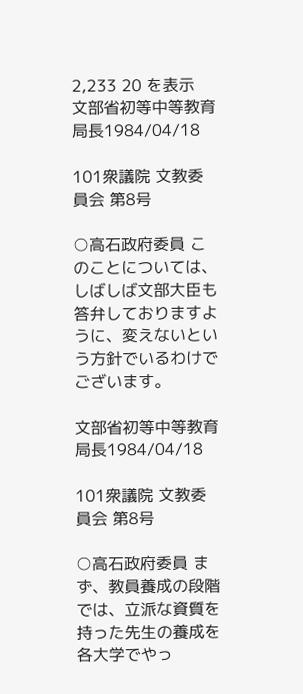2,233 20 を表示
文部省初等中等教育局長1984/04/18

101衆議院 文教委員会 第8号

○高石政府委員 このことについては、しばしば文部大臣も答弁しておりますように、変えないという方針でいるわけでございます。

文部省初等中等教育局長1984/04/18

101衆議院 文教委員会 第8号

○高石政府委員 まず、教員養成の段階では、立派な資質を持った先生の養成を各大学でやっ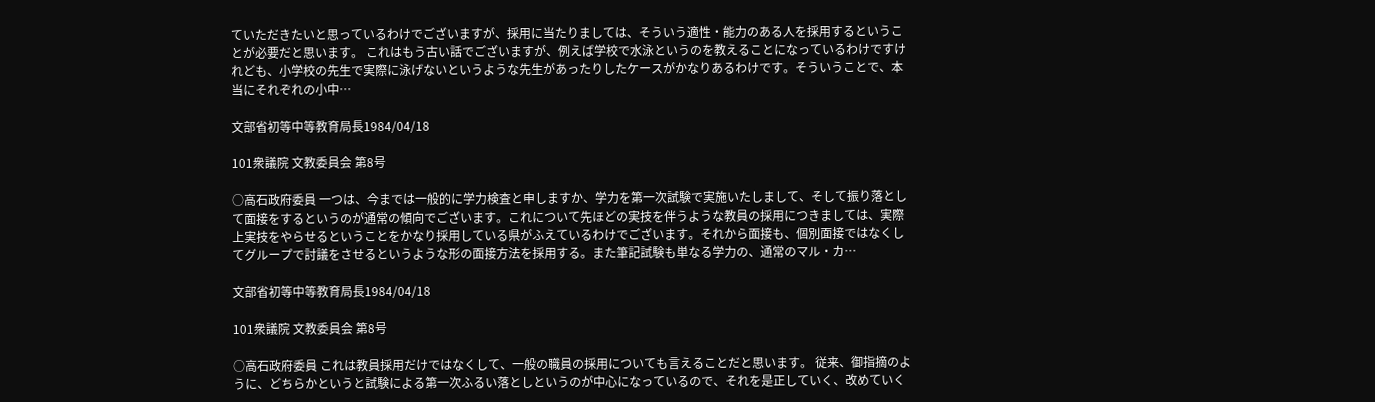ていただきたいと思っているわけでございますが、採用に当たりましては、そういう適性・能力のある人を採用するということが必要だと思います。 これはもう古い話でございますが、例えば学校で水泳というのを教えることになっているわけですけれども、小学校の先生で実際に泳げないというような先生があったりしたケースがかなりあるわけです。そういうことで、本当にそれぞれの小中…

文部省初等中等教育局長1984/04/18

101衆議院 文教委員会 第8号

○高石政府委員 一つは、今までは一般的に学力検査と申しますか、学力を第一次試験で実施いたしまして、そして振り落として面接をするというのが通常の傾向でございます。これについて先ほどの実技を伴うような教員の採用につきましては、実際上実技をやらせるということをかなり採用している県がふえているわけでございます。それから面接も、個別面接ではなくしてグループで討議をさせるというような形の面接方法を採用する。また筆記試験も単なる学力の、通常のマル・カ…

文部省初等中等教育局長1984/04/18

101衆議院 文教委員会 第8号

○高石政府委員 これは教員採用だけではなくして、一般の職員の採用についても言えることだと思います。 従来、御指摘のように、どちらかというと試験による第一次ふるい落としというのが中心になっているので、それを是正していく、改めていく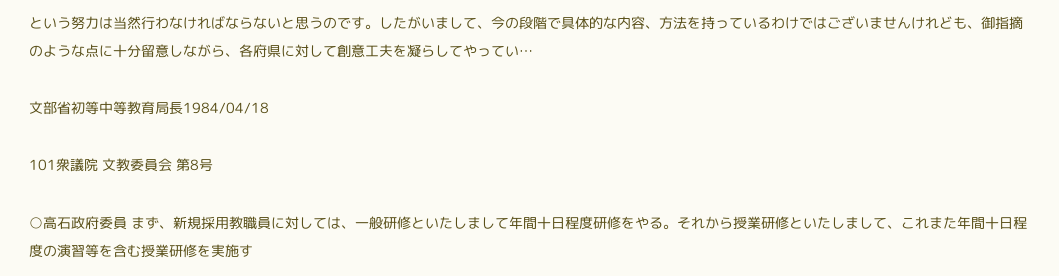という努力は当然行わなければならないと思うのです。したがいまして、今の段階で具体的な内容、方法を持っているわけではございませんけれども、御指摘のような点に十分留意しながら、各府県に対して創意工夫を凝らしてやってい…

文部省初等中等教育局長1984/04/18

101衆議院 文教委員会 第8号

○高石政府委員 まず、新規採用教職員に対しては、一般研修といたしまして年間十日程度研修をやる。それから授業研修といたしまして、これまた年間十日程度の演習等を含む授業研修を実施す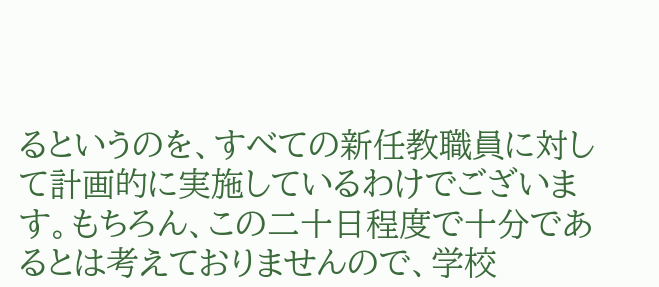るというのを、すべての新任教職員に対して計画的に実施しているわけでございます。もちろん、この二十日程度で十分であるとは考えておりませんので、学校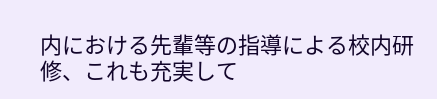内における先輩等の指導による校内研修、これも充実して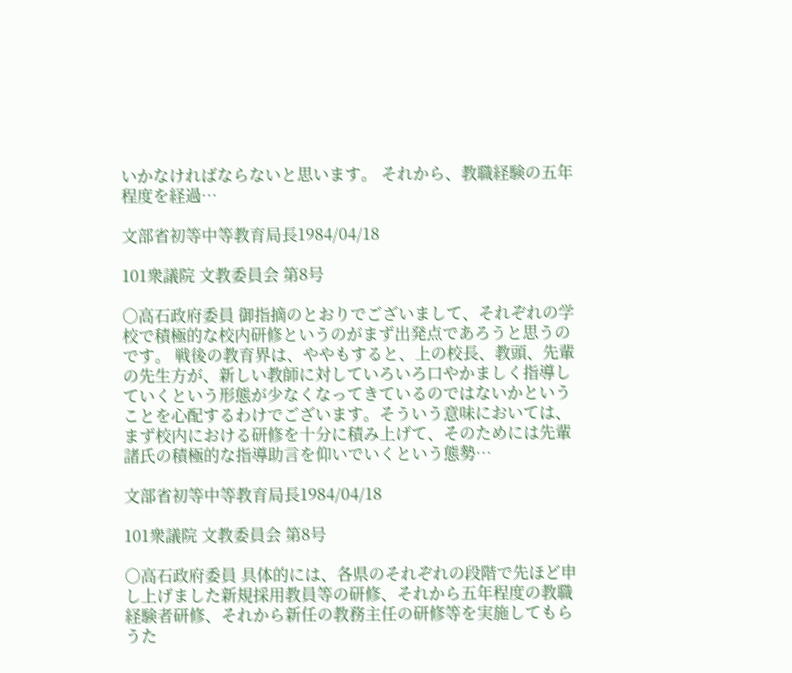いかなければならないと思います。 それから、教職経験の五年程度を経過…

文部省初等中等教育局長1984/04/18

101衆議院 文教委員会 第8号

○高石政府委員 御指摘のとおりでございまして、それぞれの学校で積極的な校内研修というのがまず出発点であろうと思うのです。 戦後の教育界は、ややもすると、上の校長、教頭、先輩の先生方が、新しい教師に対していろいろ口やかましく指導していくという形態が少なくなってきているのではないかということを心配するわけでございます。そういう意味においては、まず校内における研修を十分に積み上げて、そのためには先輩諸氏の積極的な指導助言を仰いでいくという態勢…

文部省初等中等教育局長1984/04/18

101衆議院 文教委員会 第8号

○高石政府委員 具体的には、各県のそれぞれの段階で先ほど申し上げました新規採用教員等の研修、それから五年程度の教職経験者研修、それから新任の教務主任の研修等を実施してもらうた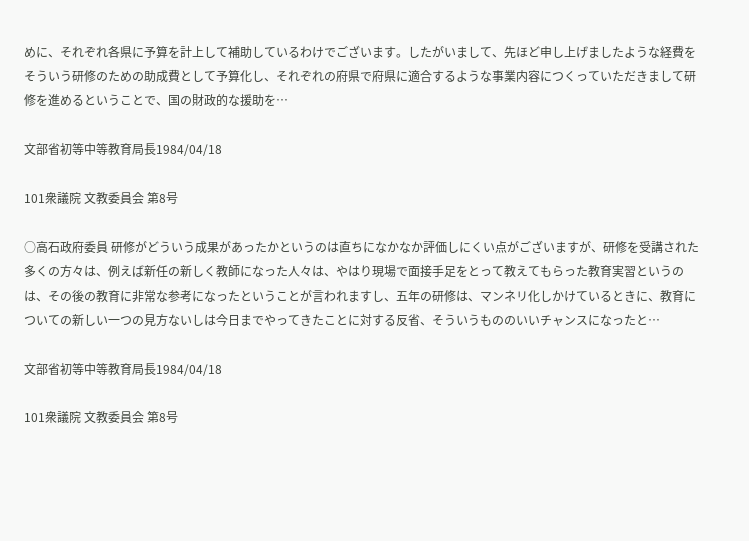めに、それぞれ各県に予算を計上して補助しているわけでございます。したがいまして、先ほど申し上げましたような経費をそういう研修のための助成費として予算化し、それぞれの府県で府県に適合するような事業内容につくっていただきまして研修を進めるということで、国の財政的な援助を…

文部省初等中等教育局長1984/04/18

101衆議院 文教委員会 第8号

○高石政府委員 研修がどういう成果があったかというのは直ちになかなか評価しにくい点がございますが、研修を受講された多くの方々は、例えば新任の新しく教師になった人々は、やはり現場で面接手足をとって教えてもらった教育実習というのは、その後の教育に非常な参考になったということが言われますし、五年の研修は、マンネリ化しかけているときに、教育についての新しい一つの見方ないしは今日までやってきたことに対する反省、そういうもののいいチャンスになったと…

文部省初等中等教育局長1984/04/18

101衆議院 文教委員会 第8号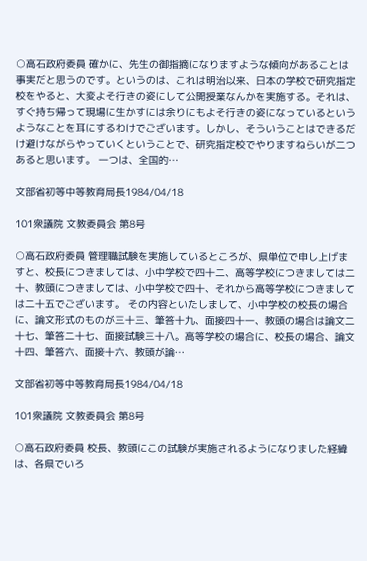○高石政府委員 確かに、先生の御指摘になりますような傾向があることは事実だと思うのです。というのは、これは明治以来、日本の学校で研究指定校をやると、大変よそ行きの姿にして公開授業なんかを実施する。それは、すぐ持ち帰って現場に生かすには余りにもよそ行きの姿になっているというようなことを耳にするわけでございます。しかし、そういうことはできるだけ避けながらやっていくということで、研究指定校でやりますねらいが二つあると思います。 一つは、全国的…

文部省初等中等教育局長1984/04/18

101衆議院 文教委員会 第8号

○高石政府委員 管理職試験を実施しているところが、県単位で申し上げますと、校長につきましては、小中学校で四十二、高等学校につきましては二十、教頭につきましては、小中学校で四十、それから高等学校につきましては二十五でございます。 その内容といたしまして、小中学校の校長の場合に、論文形式のものが三十三、筆答十九、面接四十一、教頭の場合は論文二十七、筆答二十七、面接試験三十八。高等学校の場合に、校長の場合、論文十四、筆答六、面接十六、教頭が論…

文部省初等中等教育局長1984/04/18

101衆議院 文教委員会 第8号

○高石政府委員 校長、教頭にこの試験が実施されるようになりました経緯は、各県でいろ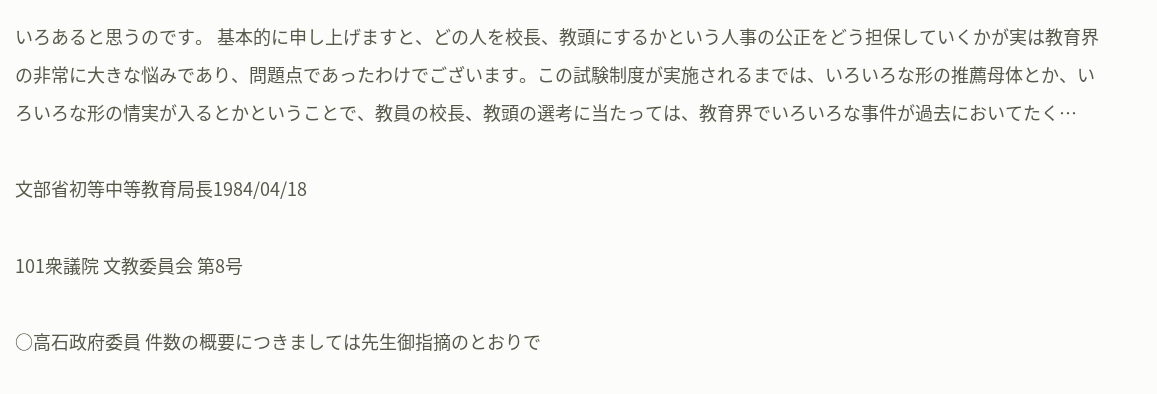いろあると思うのです。 基本的に申し上げますと、どの人を校長、教頭にするかという人事の公正をどう担保していくかが実は教育界の非常に大きな悩みであり、問題点であったわけでございます。この試験制度が実施されるまでは、いろいろな形の推薦母体とか、いろいろな形の情実が入るとかということで、教員の校長、教頭の選考に当たっては、教育界でいろいろな事件が過去においてたく…

文部省初等中等教育局長1984/04/18

101衆議院 文教委員会 第8号

○高石政府委員 件数の概要につきましては先生御指摘のとおりで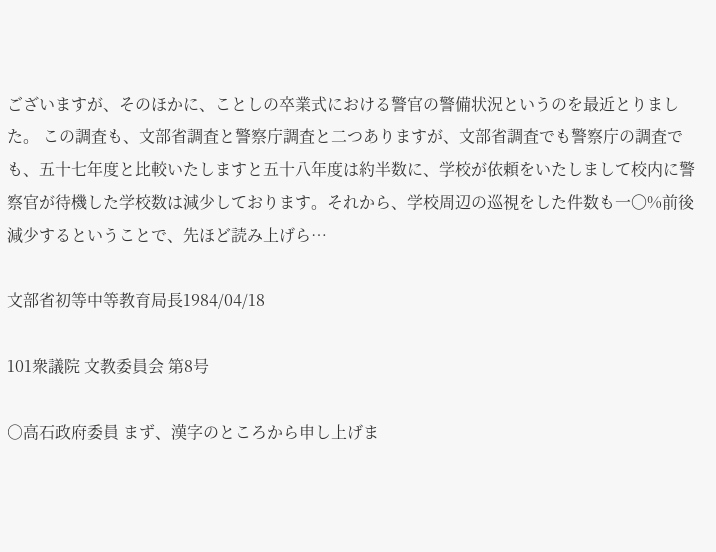ございますが、そのほかに、ことしの卒業式における警官の警備状況というのを最近とりました。 この調査も、文部省調査と警察庁調査と二つありますが、文部省調査でも警察庁の調査でも、五十七年度と比較いたしますと五十八年度は約半数に、学校が依頼をいたしまして校内に警察官が待機した学校数は減少しております。それから、学校周辺の巡視をした件数も一〇%前後減少するということで、先ほど読み上げら…

文部省初等中等教育局長1984/04/18

101衆議院 文教委員会 第8号

○高石政府委員 まず、漢字のところから申し上げま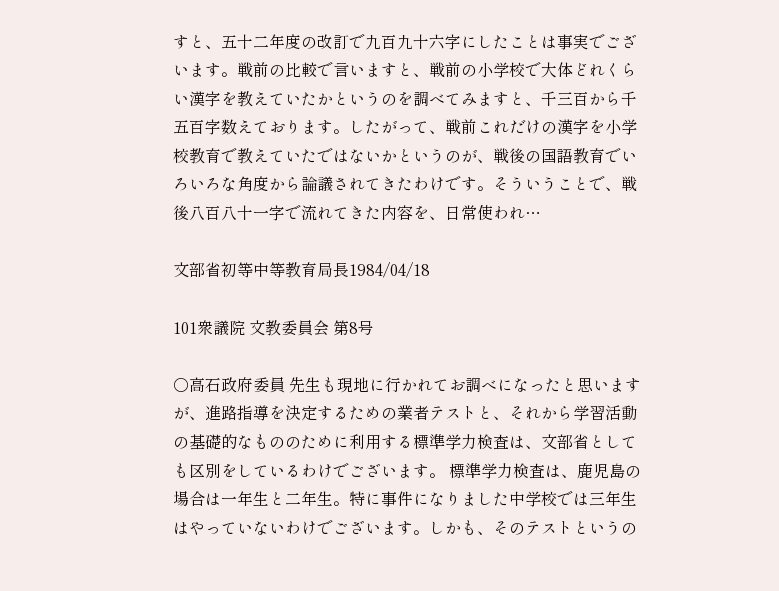すと、五十二年度の改訂で九百九十六字にしたことは事実でございます。戦前の比較で言いますと、戦前の小学校で大体どれくらい漢字を教えていたかというのを調べてみますと、千三百から千五百字数えております。したがって、戦前これだけの漢字を小学校教育で教えていたではないかというのが、戦後の国語教育でいろいろな角度から論議されてきたわけです。そういうことで、戦後八百八十一字で流れてきた内容を、日常使われ…

文部省初等中等教育局長1984/04/18

101衆議院 文教委員会 第8号

○高石政府委員 先生も現地に行かれてお調べになったと思いますが、進路指導を決定するための業者テストと、それから学習活動の基礎的なもののために利用する標準学力検査は、文部省としても区別をしているわけでございます。 標準学力検査は、鹿児島の場合は一年生と二年生。特に事件になりました中学校では三年生はやっていないわけでございます。しかも、そのテストというの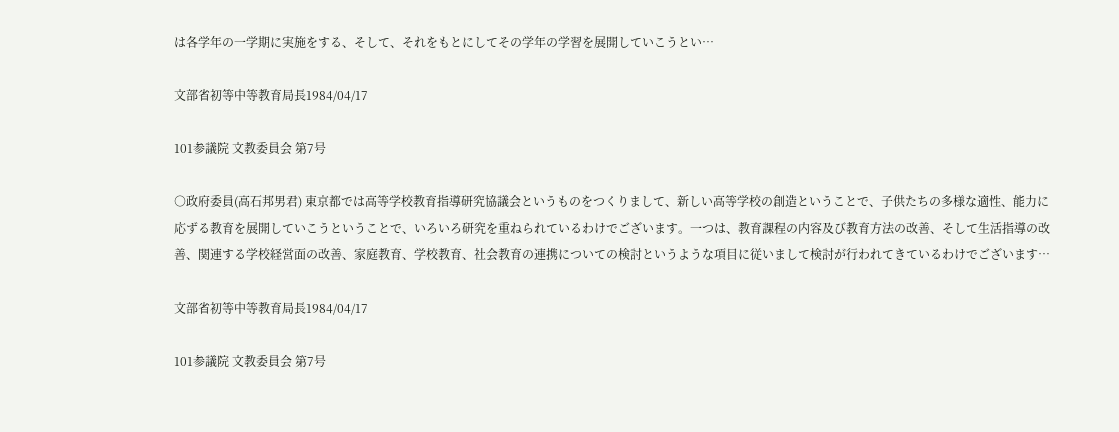は各学年の一学期に実施をする、そして、それをもとにしてその学年の学習を展開していこうとい…

文部省初等中等教育局長1984/04/17

101参議院 文教委員会 第7号

○政府委員(高石邦男君) 東京都では高等学校教育指導研究協議会というものをつくりまして、新しい高等学校の創造ということで、子供たちの多様な適性、能力に応ずる教育を展開していこうということで、いろいろ研究を重ねられているわけでございます。一つは、教育課程の内容及び教育方法の改善、そして生活指導の改善、関連する学校経営面の改善、家庭教育、学校教育、社会教育の連携についての検討というような項目に従いまして検討が行われてきているわけでございます…

文部省初等中等教育局長1984/04/17

101参議院 文教委員会 第7号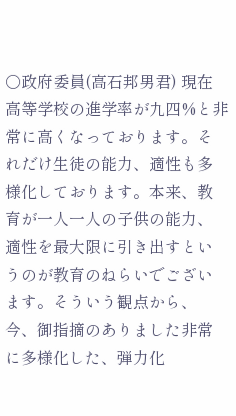○政府委員(高石邦男君) 現在高等学校の進学率が九四%と非常に高くなっております。それだけ生徒の能力、適性も多様化しております。本来、教育が一人一人の子供の能力、適性を最大限に引き出すというのが教育のねらいでございます。そういう観点から、今、御指摘のありました非常に多様化した、弾力化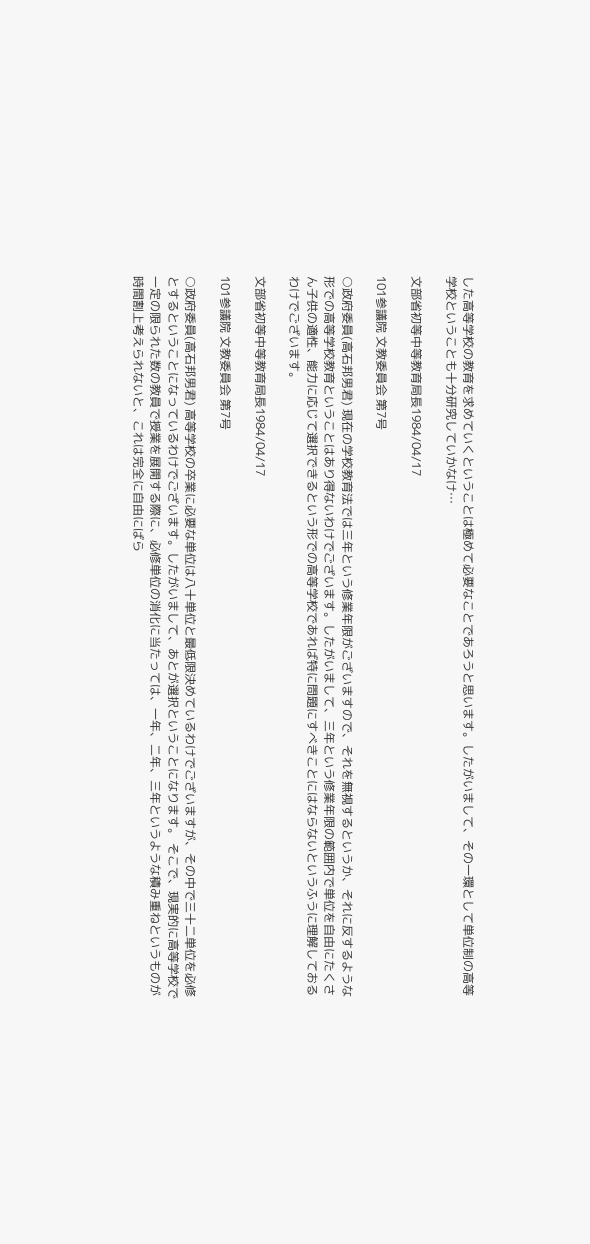した高等学校の教育を求めていくということは極めて必要なことであろうと思います。したがいまして、その一環として単位制の高等学校ということも十分研究していかなけ…

文部省初等中等教育局長1984/04/17

101参議院 文教委員会 第7号

○政府委員(高石邦男君) 現在の学校教育法では三年という修業年限がございますので、それを無視するというか、それに反するような形での高等学校教育ということはあり得ないわけでございます。したがいまして、三年という修業年限の範囲内で単位を自由にたくさん子供の適性、能力に応じて選択できるという形での高等学校であれば特に問題にすべきことにはならないというふうに理解しておるわけでございます。

文部省初等中等教育局長1984/04/17

101参議院 文教委員会 第7号

○政府委員(高石邦男君) 高等学校の卒業に必要な単位は八十単位と最低限決めているわけでございますが、その中で三十二単位を必修とするということになっているわけでございます。したがいまして、あとが選択ということになります。 そこで、現実的に高等学校で一定の限られた数の教員で授業を展開する際に、必修単位の消化に当たっては、一年、二年、三年というような積み重ねというものが時間割上考えられないと、これは完全に自由にばら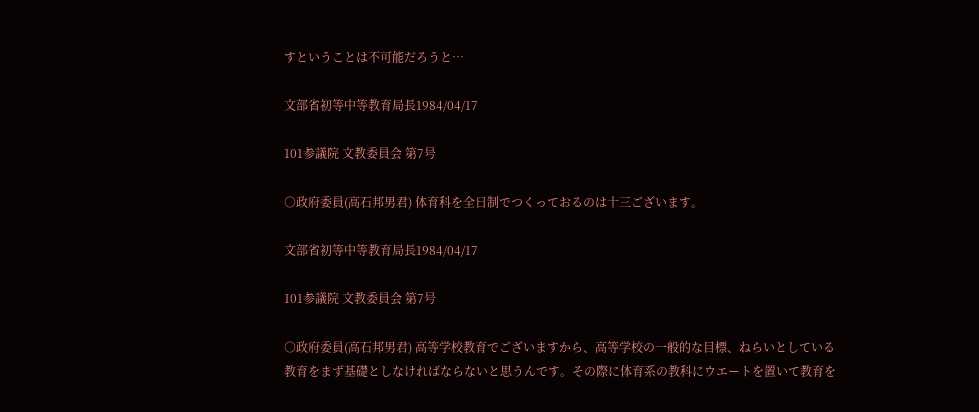すということは不可能だろうと…

文部省初等中等教育局長1984/04/17

101参議院 文教委員会 第7号

○政府委員(高石邦男君) 体育科を全日制でつくっておるのは十三ございます。

文部省初等中等教育局長1984/04/17

101参議院 文教委員会 第7号

○政府委員(高石邦男君) 高等学校教育でございますから、高等学校の一般的な目標、ねらいとしている教育をまず基礎としなければならないと思うんです。その際に体育系の教科にウエートを置いて教育を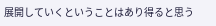展開していくということはあり得ると思う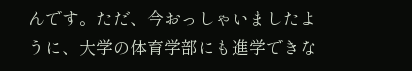んです。ただ、今おっしゃいましたように、大学の体育学部にも進学できな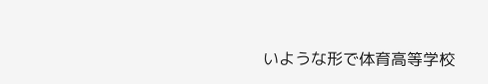いような形で体育高等学校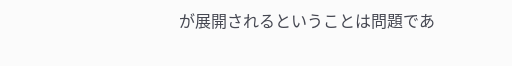が展開されるということは問題であ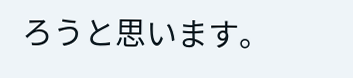ろうと思います。